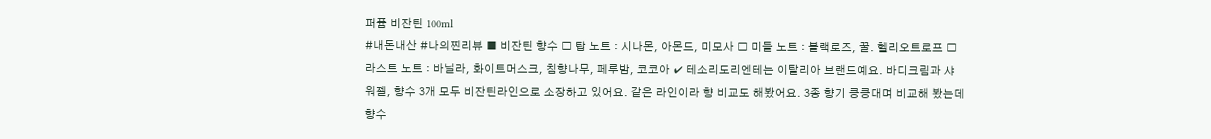퍼퓸 비잔틴 100ml
#내돈내산 #나의찐리뷰 ■ 비잔틴 향수 □ 탑 노트 : 시나몬, 아몬드, 미모사 □ 미들 노트 : 블랙로즈, 꿀. 헬리오트로프 □ 라스트 노트 : 바닐라, 화이트머스크, 침향나무, 페루밤, 코코아 ✔ 테소리도리엔테는 이탈리아 브랜드예요. 바디크림과 샤워젤, 향수 3개 모두 비잔틴라인으로 소장하고 있어요. 같은 라인이라 향 비교도 해봤어요. 3종 향기 킁킁대며 비교해 봤는데 향수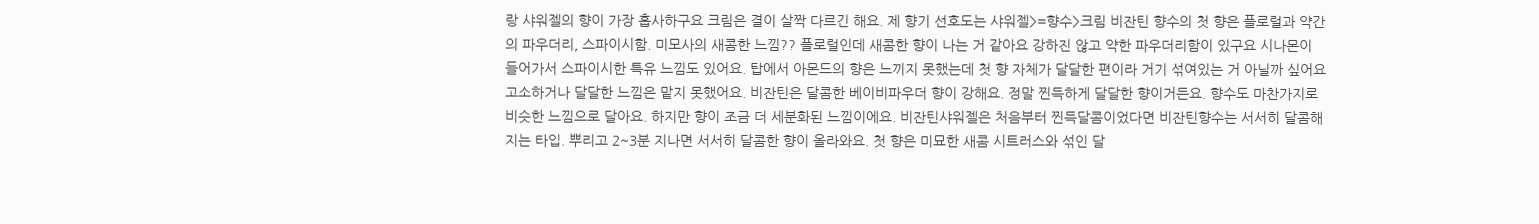랑 샤워젤의 향이 가장 흡사하구요 크림은 결이 살짝 다르긴 해요. 제 향기 선호도는 샤워젤>=향수>크림 비잔틴 향수의 첫 향은 플로럴과 약간의 파우더리, 스파이시함. 미모사의 새콤한 느낌?? 플로럴인데 새콤한 향이 나는 거 같아요 강하진 않고 약한 파우더리함이 있구요 시나몬이 들어가서 스파이시한 특유 느낌도 있어요. 탑에서 아몬드의 향은 느끼지 못했는데 첫 향 자체가 달달한 편이라 거기 섞여있는 거 아닐까 싶어요 고소하거나 달달한 느낌은 맡지 못했어요. 비잔틴은 달콤한 베이비파우더 향이 강해요. 정말 찐득하게 달달한 향이거든요. 향수도 마찬가지로 비슷한 느낌으로 달아요. 하지만 향이 조금 더 세분화된 느낌이에요. 비잔틴샤워젤은 처음부터 찐득달콤이었다면 비잔틴향수는 서서히 달콤해지는 타입. 뿌리고 2~3분 지나면 서서히 달콤한 향이 올라와요. 첫 향은 미묘한 새콤 시트러스와 섞인 달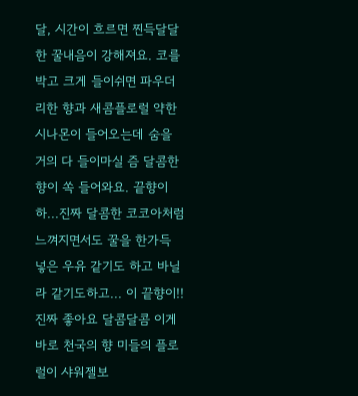달, 시간이 흐르면 찐득달달한 꿀내음이 강해져요. 코를 박고 크게 들이쉬면 파우더리한 향과 새콤플로럴 약한 시나몬이 들어오는데 숨을 거의 다 들이마실 즘 달콤한 향이 쏙 들어와요. 끝향이 하...진짜 달콤한 코코아처럼 느껴지면서도 꿀을 한가득 넣은 우유 같기도 하고 바닐라 같기도하고... 이 끝향이!! 진짜 좋아요 달콤달콤 이게 바로 천국의 향 미들의 플로럴이 샤워젤보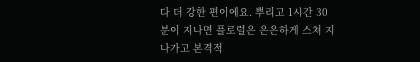다 더 강한 편이에요. 뿌리고 1시간 30분이 지나면 플로럴은 은은하게 스쳐 지나가고 본격적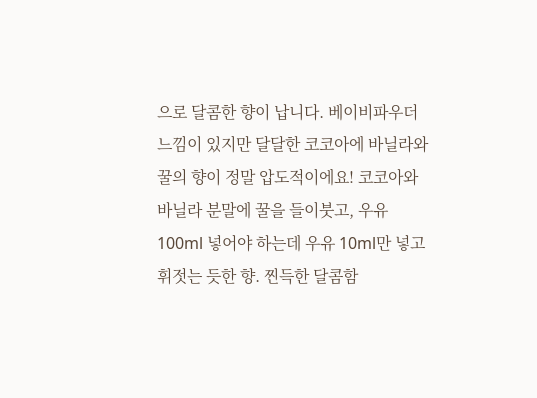으로 달콤한 향이 납니다. 베이비파우더 느낌이 있지만 달달한 코코아에 바닐라와 꿀의 향이 정말 압도적이에요! 코코아와 바닐라 분말에 꿀을 들이붓고, 우유 100ml 넣어야 하는데 우유 10ml만 넣고 휘젓는 듯한 향. 찐득한 달콤함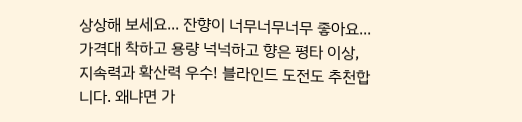상상해 보세요... 잔향이 너무너무너무 좋아요... 가격대 착하고 용량 넉넉하고 향은 평타 이상, 지속력과 확산력 우수! 블라인드 도전도 추천합니다. 왜냐면 가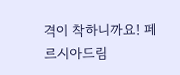격이 착하니까요! 페르시아드림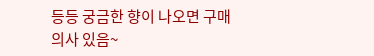등등 궁금한 향이 나오면 구매 의사 있음~